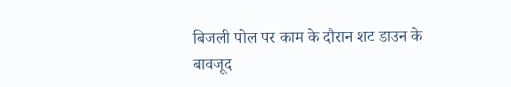बिजली पोल पर काम के दौरान शट डाउन के बावजूद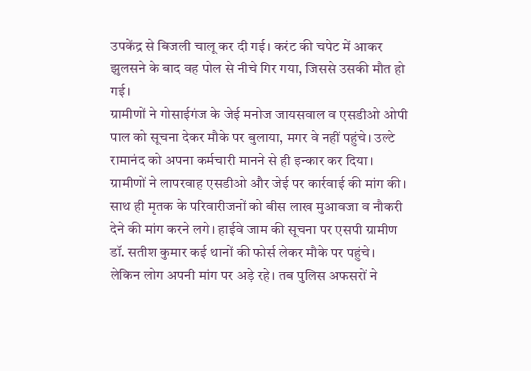उपकेंद्र से बिजली चालू कर दी गई। करंट की चपेट में आकर झुलसने के बाद वह पोल से नीचे गिर गया, जिससे उसकी मौत हो गई।
ग्रामीणों ने गोसाईगंज के जेई मनोज जायसवाल व एसडीओ ओपी पाल को सूचना देकर मौके पर बुलाया, मगर वे नहीं पहुंचे। उल्टे रामानंद को अपना कर्मचारी मानने से ही इन्कार कर दिया।
ग्रामीणों ने लापरवाह एसडीओ और जेई पर कार्रवाई की मांग की। साथ ही मृतक के परिवारीजनों को बीस लाख मुआवजा व नौकरी देने की मांग करने लगे। हाईवे जाम की सूचना पर एसपी ग्रामीण डॉ. सतीश कुमार कई थानों की फोर्स लेकर मौके पर पहुंचे।
लेकिन लोग अपनी मांग पर अड़े रहे। तब पुलिस अफसरों ने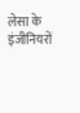लेसा के इंजीनियरों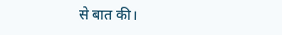से बात की।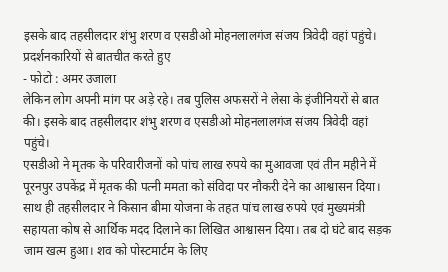इसके बाद तहसीलदार शंभु शरण व एसडीओ मोहनलालगंज संजय त्रिवेदी वहां पहुंचे।
प्रदर्शनकारियों से बातचीत करते हुए
- फोटो : अमर उजाला
लेकिन लोग अपनी मांग पर अड़े रहे। तब पुलिस अफसरों ने लेसा के इंजीनियरों से बात की। इसके बाद तहसीलदार शंभु शरण व एसडीओ मोहनलालगंज संजय त्रिवेदी वहां पहुंचे।
एसडीओ ने मृतक के परिवारीजनों को पांच लाख रुपये का मुआवजा एवं तीन महीने में पूरनपुर उपकेंद्र में मृतक की पत्नी ममता को संविदा पर नौकरी देने का आश्वासन दिया।
साथ ही तहसीलदार ने किसान बीमा योजना के तहत पांच लाख रुपये एवं मुख्यमंत्री सहायता कोष से आर्थिक मदद दिलाने का लिखित आश्वासन दिया। तब दो घंटे बाद सड़क जाम खत्म हुआ। शव को पोस्टमार्टम के लिए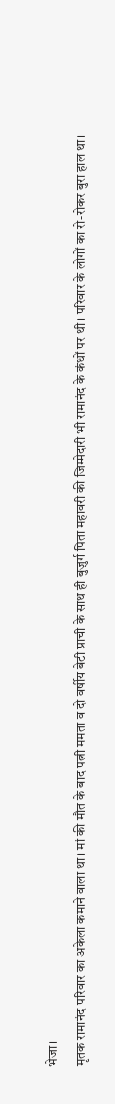भेजा।
मृतक रामानंद परिवार का अकेला कमाने वाला था। मां की मौत के बाद पत्नी ममता व दो वर्षीय बेटी प्राची के साथ ही बुज़ुर्ग पिता महावरी की जिम्मेदारी भी रामानंद के कंधों पर थी। परिवार के लोगों का रो-रोकर बुरा हाल था।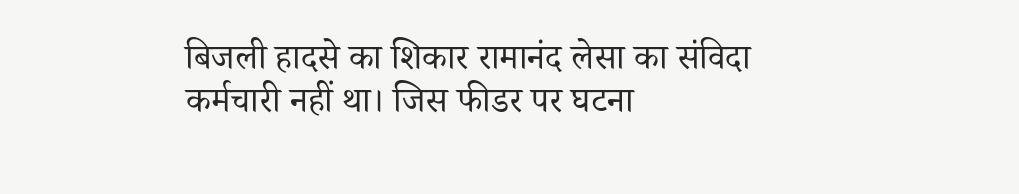बिजली हादसे का शिकार रामानंद लेसा का संविदा कर्मचारी नहीं था। जिस फीडर पर घटना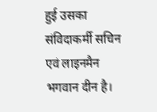हुई उसका संविदाकर्मी सचिन एवं लाइनमैन भगवान दीन है।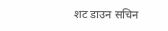शट डाउन सचिन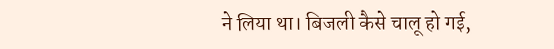ने लिया था। बिजली कैसे चालू हो गई,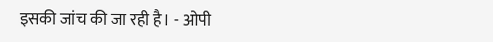इसकी जांच की जा रही है। - ओपी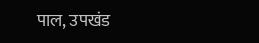पाल, उपखंड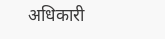अधिकारी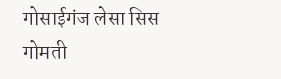गोसाईगंज लेसा सिस गोमती